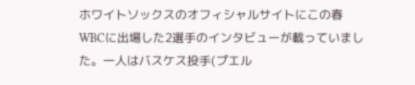ホワイトソックスのオフィシャルサイトにこの春WBCに出場した2選手のインタビューが載っていました。一人はバスケス投手(プエル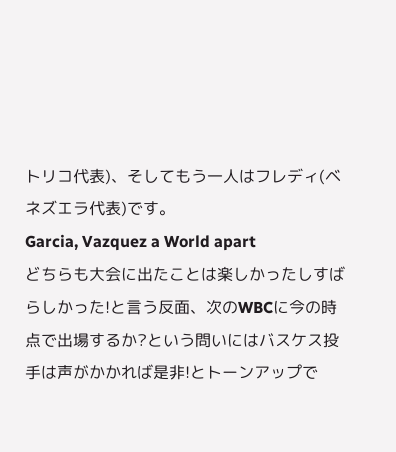トリコ代表)、そしてもう一人はフレディ(ベネズエラ代表)です。
Garcia, Vazquez a World apart
どちらも大会に出たことは楽しかったしすばらしかった!と言う反面、次のWBCに今の時点で出場するか?という問いにはバスケス投手は声がかかれば是非!とトーンアップで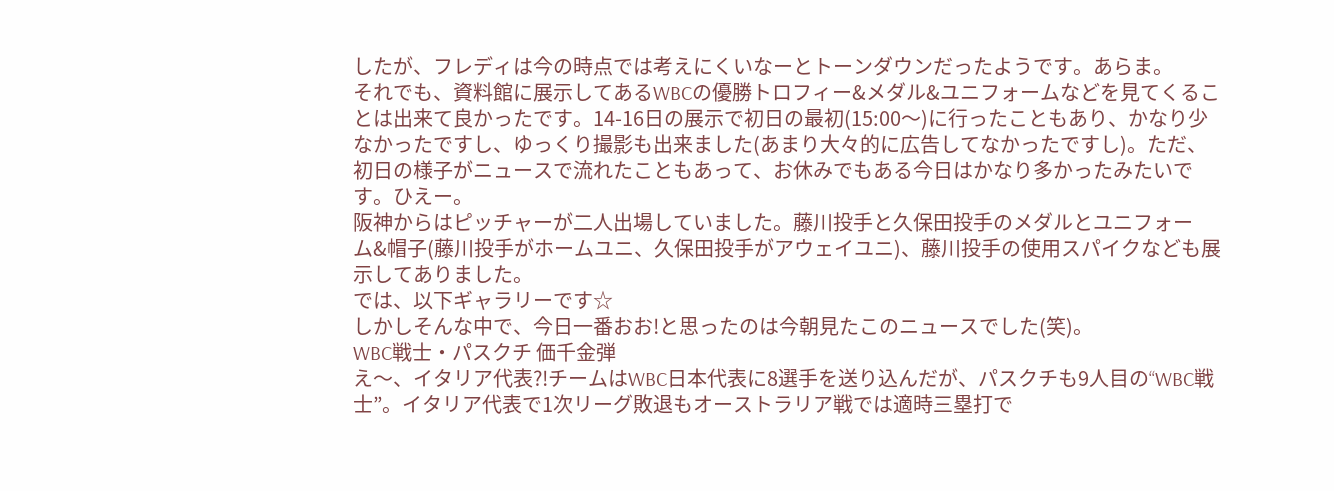したが、フレディは今の時点では考えにくいなーとトーンダウンだったようです。あらま。
それでも、資料館に展示してあるWBCの優勝トロフィー&メダル&ユニフォームなどを見てくることは出来て良かったです。14-16日の展示で初日の最初(15:00〜)に行ったこともあり、かなり少なかったですし、ゆっくり撮影も出来ました(あまり大々的に広告してなかったですし)。ただ、初日の様子がニュースで流れたこともあって、お休みでもある今日はかなり多かったみたいです。ひえー。
阪神からはピッチャーが二人出場していました。藤川投手と久保田投手のメダルとユニフォーム&帽子(藤川投手がホームユニ、久保田投手がアウェイユニ)、藤川投手の使用スパイクなども展示してありました。
では、以下ギャラリーです☆
しかしそんな中で、今日一番おお!と思ったのは今朝見たこのニュースでした(笑)。
WBC戦士・パスクチ 価千金弾
え〜、イタリア代表?!チームはWBC日本代表に8選手を送り込んだが、パスクチも9人目の“WBC戦士”。イタリア代表で1次リーグ敗退もオーストラリア戦では適時三塁打で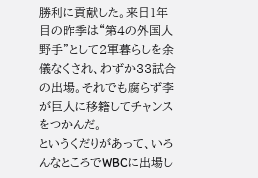勝利に貢献した。来日1年目の昨季は“第4の外国人野手”として2軍暮らしを余儀なくされ、わずか33試合の出場。それでも腐らず李が巨人に移籍してチャンスをつかんだ。
というくだりがあって、いろんなところでWBCに出場し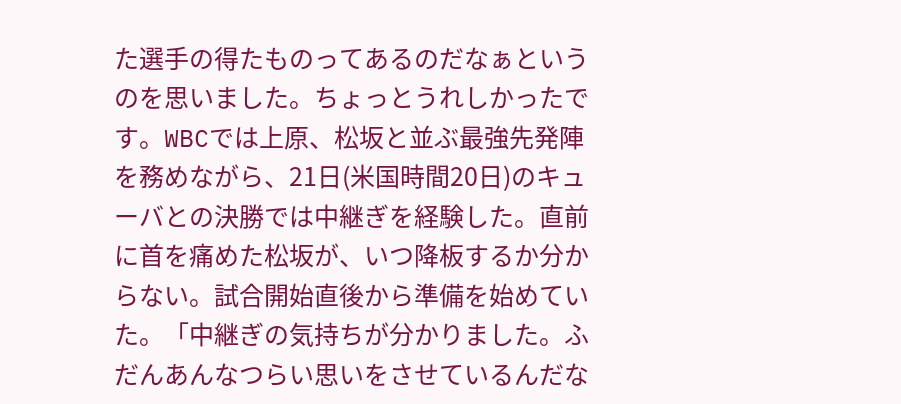た選手の得たものってあるのだなぁというのを思いました。ちょっとうれしかったです。WBCでは上原、松坂と並ぶ最強先発陣を務めながら、21日(米国時間20日)のキューバとの決勝では中継ぎを経験した。直前に首を痛めた松坂が、いつ降板するか分からない。試合開始直後から準備を始めていた。「中継ぎの気持ちが分かりました。ふだんあんなつらい思いをさせているんだな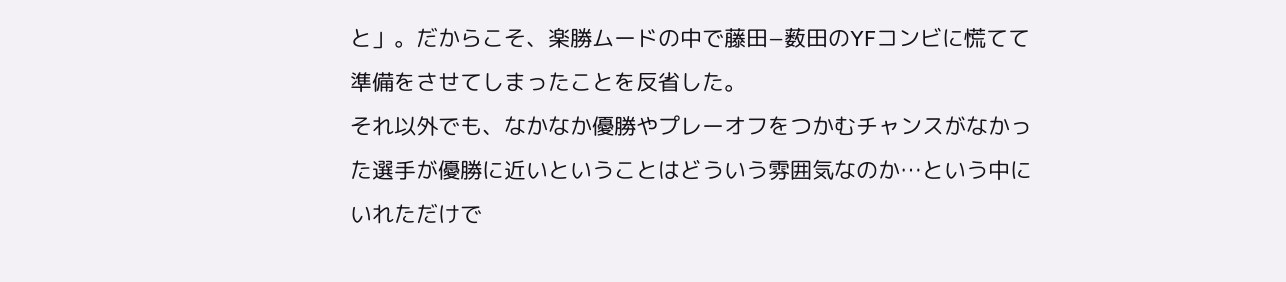と」。だからこそ、楽勝ムードの中で藤田−薮田のYFコンビに慌てて準備をさせてしまったことを反省した。
それ以外でも、なかなか優勝やプレーオフをつかむチャンスがなかった選手が優勝に近いということはどういう雰囲気なのか…という中にいれただけで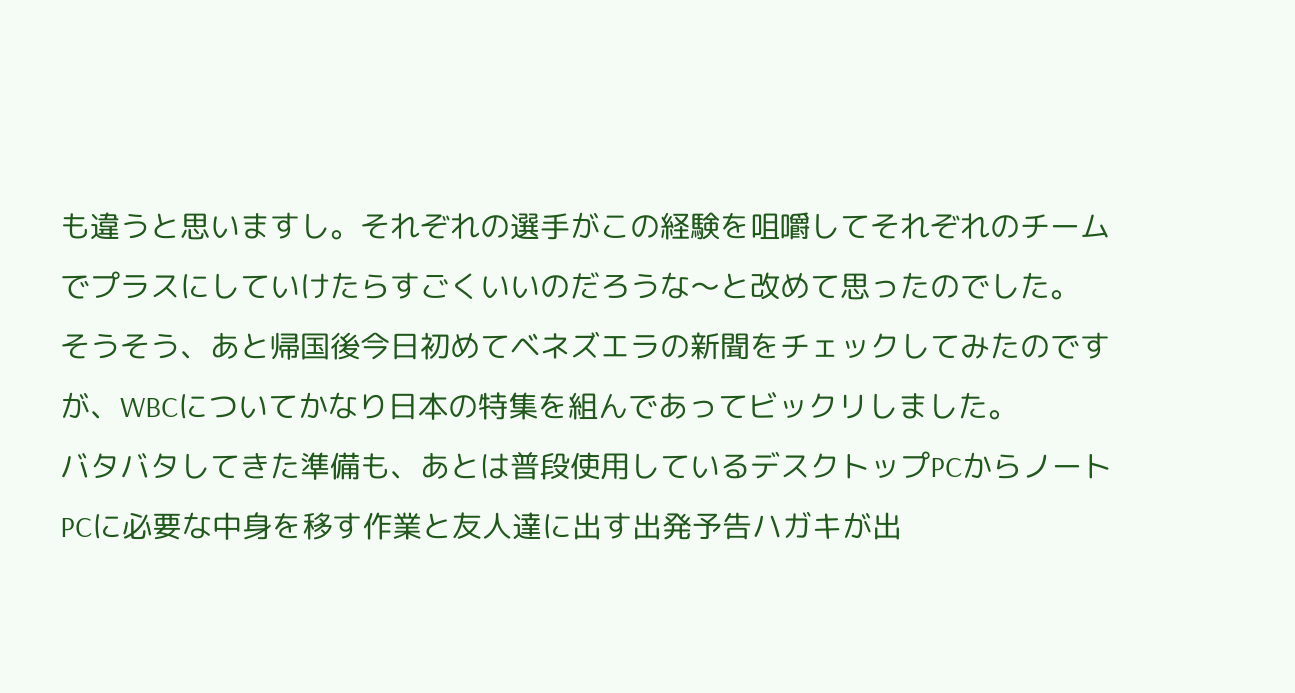も違うと思いますし。それぞれの選手がこの経験を咀嚼してそれぞれのチームでプラスにしていけたらすごくいいのだろうな〜と改めて思ったのでした。
そうそう、あと帰国後今日初めてベネズエラの新聞をチェックしてみたのですが、WBCについてかなり日本の特集を組んであってビックリしました。
バタバタしてきた準備も、あとは普段使用しているデスクトップPCからノートPCに必要な中身を移す作業と友人達に出す出発予告ハガキが出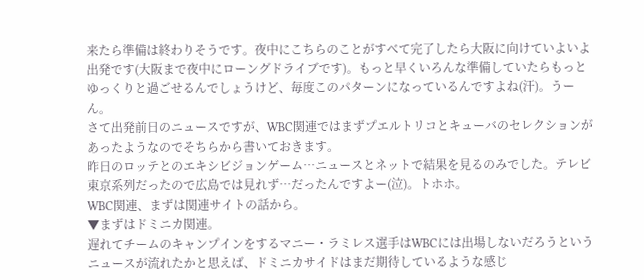来たら準備は終わりそうです。夜中にこちらのことがすべて完了したら大阪に向けていよいよ出発です(大阪まで夜中にローングドライブです)。もっと早くいろんな準備していたらもっとゆっくりと過ごせるんでしょうけど、毎度このパターンになっているんですよね(汗)。うーん。
さて出発前日のニュースですが、WBC関連ではまずプエルトリコとキューバのセレクションがあったようなのでそちらから書いておきます。
昨日のロッテとのエキシビジョンゲーム…ニュースとネットで結果を見るのみでした。テレビ東京系列だったので広島では見れず…だったんですよー(泣)。トホホ。
WBC関連、まずは関連サイトの話から。
▼まずはドミニカ関連。
遅れてチームのキャンプインをするマニー・ラミレス選手はWBCには出場しないだろうというニュースが流れたかと思えば、ドミニカサイドはまだ期待しているような感じ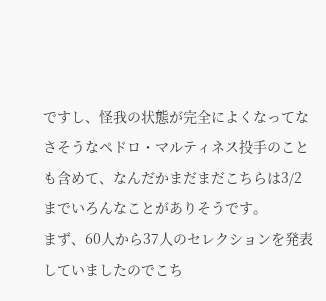ですし、怪我の状態が完全によくなってなさそうなペドロ・マルティネス投手のことも含めて、なんだかまだまだこちらは3/2までいろんなことがありそうです。
まず、60人から37人のセレクションを発表していましたのでこち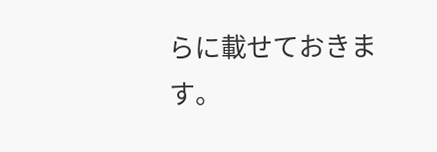らに載せておきます。